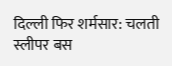दिल्ली फिर शर्मसार: चलती स्लीपर बस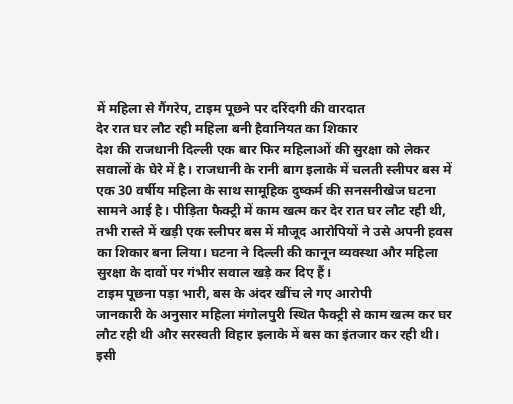में महिला से गैंगरेप, टाइम पूछने पर दरिंदगी की वारदात
देर रात घर लौट रही महिला बनी हैवानियत का शिकार
देश की राजधानी दिल्ली एक बार फिर महिलाओं की सुरक्षा को लेकर सवालों के घेरे में है। राजधानी के रानी बाग इलाके में चलती स्लीपर बस में एक 30 वर्षीय महिला के साथ सामूहिक दुष्कर्म की सनसनीखेज घटना सामने आई है। पीड़िता फैक्ट्री में काम खत्म कर देर रात घर लौट रही थी, तभी रास्ते में खड़ी एक स्लीपर बस में मौजूद आरोपियों ने उसे अपनी हवस का शिकार बना लिया। घटना ने दिल्ली की कानून व्यवस्था और महिला सुरक्षा के दावों पर गंभीर सवाल खड़े कर दिए हैं।
टाइम पूछना पड़ा भारी, बस के अंदर खींच ले गए आरोपी
जानकारी के अनुसार महिला मंगोलपुरी स्थित फैक्ट्री से काम खत्म कर घर लौट रही थी और सरस्वती विहार इलाके में बस का इंतजार कर रही थी। इसी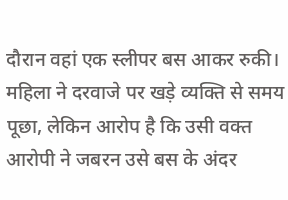दौरान वहां एक स्लीपर बस आकर रुकी। महिला ने दरवाजे पर खड़े व्यक्ति से समय पूछा, लेकिन आरोप है कि उसी वक्त आरोपी ने जबरन उसे बस के अंदर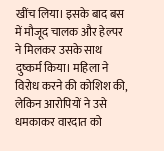खींच लिया। इसके बाद बस में मौजूद चालक और हेल्पर ने मिलकर उसके साथ दुष्कर्म किया। महिला ने विरोध करने की कोशिश की, लेकिन आरोपियों ने उसे धमकाकर वारदात को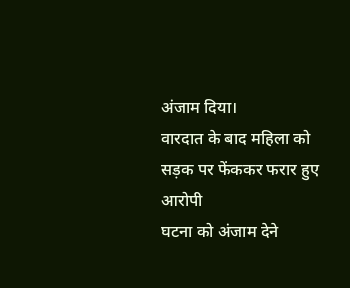अंजाम दिया।
वारदात के बाद महिला को सड़क पर फेंककर फरार हुए आरोपी
घटना को अंजाम देने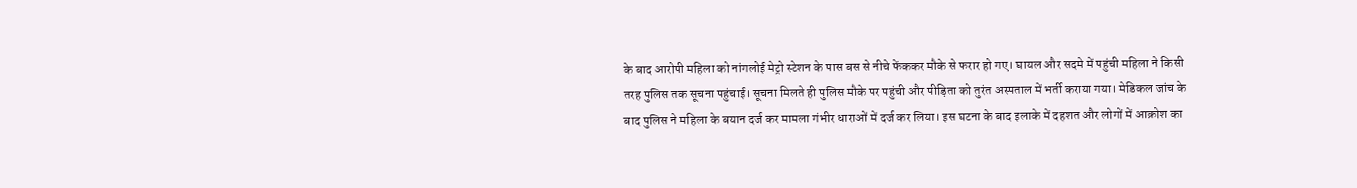के बाद आरोपी महिला को नांगलोई मेट्रो स्टेशन के पास बस से नीचे फेंककर मौके से फरार हो गए। घायल और सदमे में पहुंची महिला ने किसी तरह पुलिस तक सूचना पहुंचाई। सूचना मिलते ही पुलिस मौके पर पहुंची और पीड़िता को तुरंत अस्पताल में भर्ती कराया गया। मेडिकल जांच के बाद पुलिस ने महिला के बयान दर्ज कर मामला गंभीर धाराओं में दर्ज कर लिया। इस घटना के बाद इलाके में दहशत और लोगों में आक्रोश का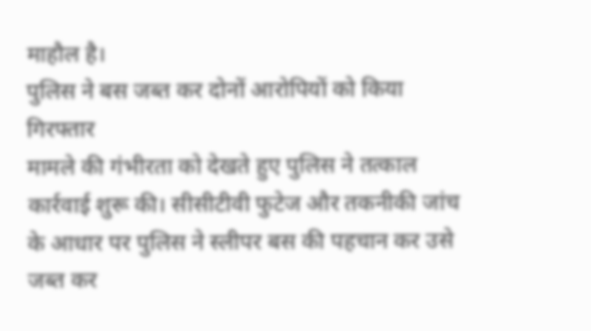माहौल है।
पुलिस ने बस जब्त कर दोनों आरोपियों को किया गिरफ्तार
मामले की गंभीरता को देखते हुए पुलिस ने तत्काल कार्रवाई शुरू की। सीसीटीवी फुटेज और तकनीकी जांच के आधार पर पुलिस ने स्लीपर बस की पहचान कर उसे जब्त कर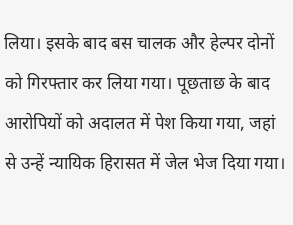लिया। इसके बाद बस चालक और हेल्पर दोनों को गिरफ्तार कर लिया गया। पूछताछ के बाद आरोपियों को अदालत में पेश किया गया, जहां से उन्हें न्यायिक हिरासत में जेल भेज दिया गया।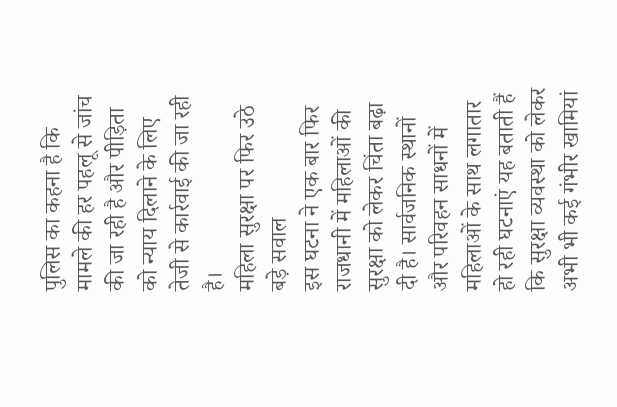पुलिस का कहना है कि मामले की हर पहलू से जांच की जा रही है और पीड़िता को न्याय दिलाने के लिए तेजी से कार्रवाई की जा रही है।
महिला सुरक्षा पर फिर उठे बड़े सवाल
इस घटना ने एक बार फिर राजधानी में महिलाओं की सुरक्षा को लेकर चिंता बढ़ा दी है। सार्वजनिक स्थानों और परिवहन साधनों में महिलाओं के साथ लगातार हो रही घटनाएं यह बताती हैं कि सुरक्षा व्यवस्था को लेकर अभी भी कई गंभीर खामियां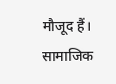मौजूद हैं। सामाजिक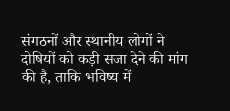संगठनों और स्थानीय लोगों ने दोषियों को कड़ी सजा देने की मांग की है, ताकि भविष्य में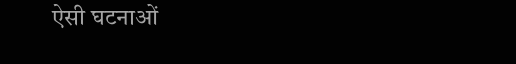ऐसी घटनाओं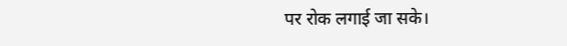पर रोक लगाई जा सके।